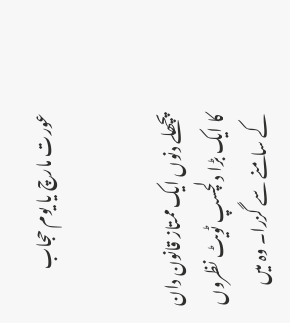عورت مارچ یا یوم حجاب


پچھلے دنوں ایک ممتاز قانون دان کا ایک بڑا دلچسپ ٹویٹ نظروں کے سامنے سے گزرا۔ وہ میں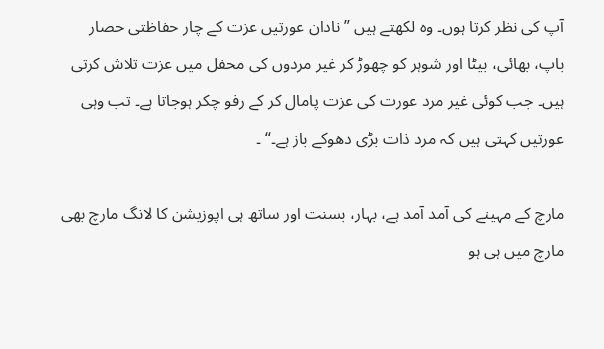آپ کی نظر کرتا ہوں۔ وہ لکھتے ہیں ”نادان عورتیں عزت کے چار حفاظتی حصار باپ، بھائی، بیٹا اور شوہر کو چھوڑ کر غیر مردوں کی محفل میں عزت تلاش کرتی ہیں۔ جب کوئی غیر مرد عورت کی عزت پامال کر کے رفو چکر ہوجاتا ہے۔ تب وہی عورتیں کہتی ہیں کہ مرد ذات بڑی دھوکے باز ہے۔“ ۔

مارچ کے مہینے کی آمد آمد ہے، بہار، بسنت اور ساتھ ہی اپوزیشن کا لانگ مارچ بھی مارچ میں ہی ہو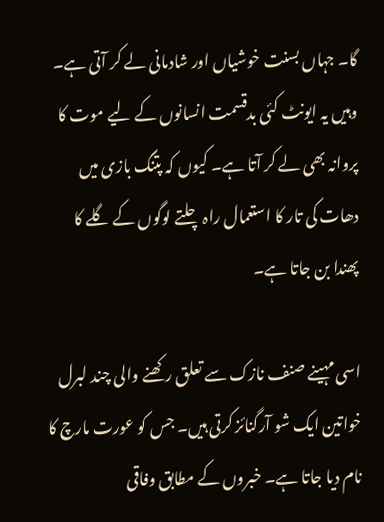گا۔ جہاں بسنت خوشیاں اور شادمانی لے کر آتی ہے۔ وہیں یہ ایونٹ کئی بدقسمت انسانوں کے لیے موت کا پروانہ بھی لے کر آتا ہے۔ کیوں کہ پتنگ بازی میں دھات کی تار کا استعمال راہ چلتے لوگوں کے گلے کا پھندا بن جاتا ہے۔

اسی مہینے صنف نازک سے تعلق رکھنے والی چند لبرل خواتین ایک شو آرگنائز کرتی ہیں۔ جس کو عورت مارچ کا نام دیا جاتا ہے۔ خبروں کے مطابق وفاقی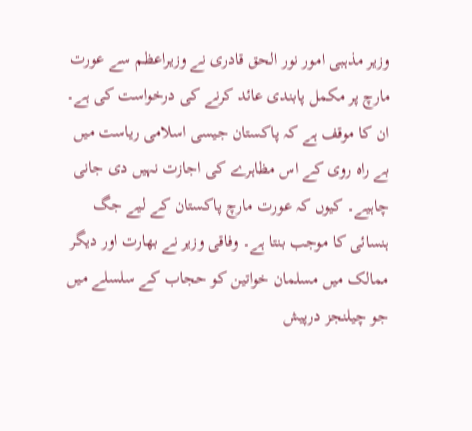وزیر مذہبی امور نور الحق قادری نے وزیراعظم سے عورت مارچ پر مکمل پابندی عائد کرنے کی درخواست کی ہے۔ ان کا موقف ہے کہ پاکستان جیسی اسلامی ریاست میں بے راہ روی کے اس مظاہرے کی اجازت نہیں دی جانی چاہیے۔ کیوں کہ عورت مارچ پاکستان کے لیے جگ ہنسائی کا موجب بنتا ہے۔ وفاقی وزیر نے بھارت اور دیگر ممالک میں مسلمان خواتین کو حجاب کے سلسلے میں جو چیلنجز درپیش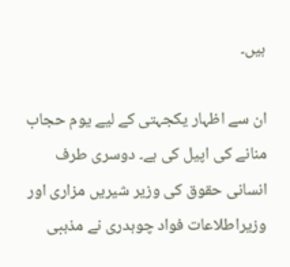ہیں۔

ان سے اظہار یکجہتی کے لیے یوم حجاب منانے کی اپیل کی ہے۔ دوسری طرف انسانی حقوق کی وزیر شیریں مزاری اور وزیراطلاعات فواد چوہدری نے مذہبی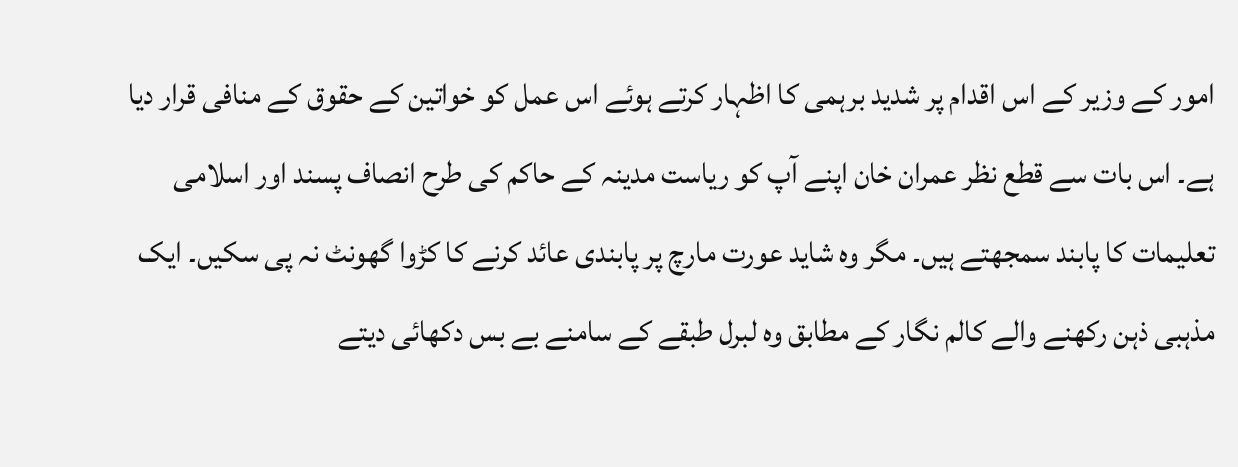امور کے وزیر کے اس اقدام پر شدید برہمی کا اظہار کرتے ہوئے اس عمل کو خواتین کے حقوق کے منافی قرار دیا ہے۔ اس بات سے قطع نظر عمران خان اپنے آپ کو ریاست مدینہ کے حاکم کی طرح انصاف پسند اور اسلامی تعلیمات کا پابند سمجھتے ہیں۔ مگر وہ شاید عورت مارچ پر پابندی عائد کرنے کا کڑوا گھونٹ نہ پی سکیں۔ ایک مذہبی ذہن رکھنے والے کالم نگار کے مطابق وہ لبرل طبقے کے سامنے بے بس دکھائی دیتے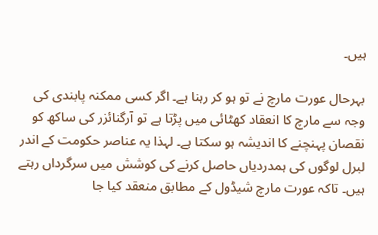ہیں۔

بہرحال عورت مارچ نے تو ہو کر رہنا ہے۔ اگر کسی ممکنہ پابندی کی وجہ سے مارچ کا انعقاد کھٹائی میں پڑتا ہے تو آرگنائزر کی ساکھ کو نقصان پہنچنے کا اندیشہ ہو سکتا ہے۔ لہذا یہ عناصر حکومت کے اندر لبرل لوگوں کی ہمدردیاں حاصل کرنے کی کوشش میں سرگرداں رہتے ہیں۔ تاکہ عورت مارچ شیڈول کے مطابق منعقد کیا جا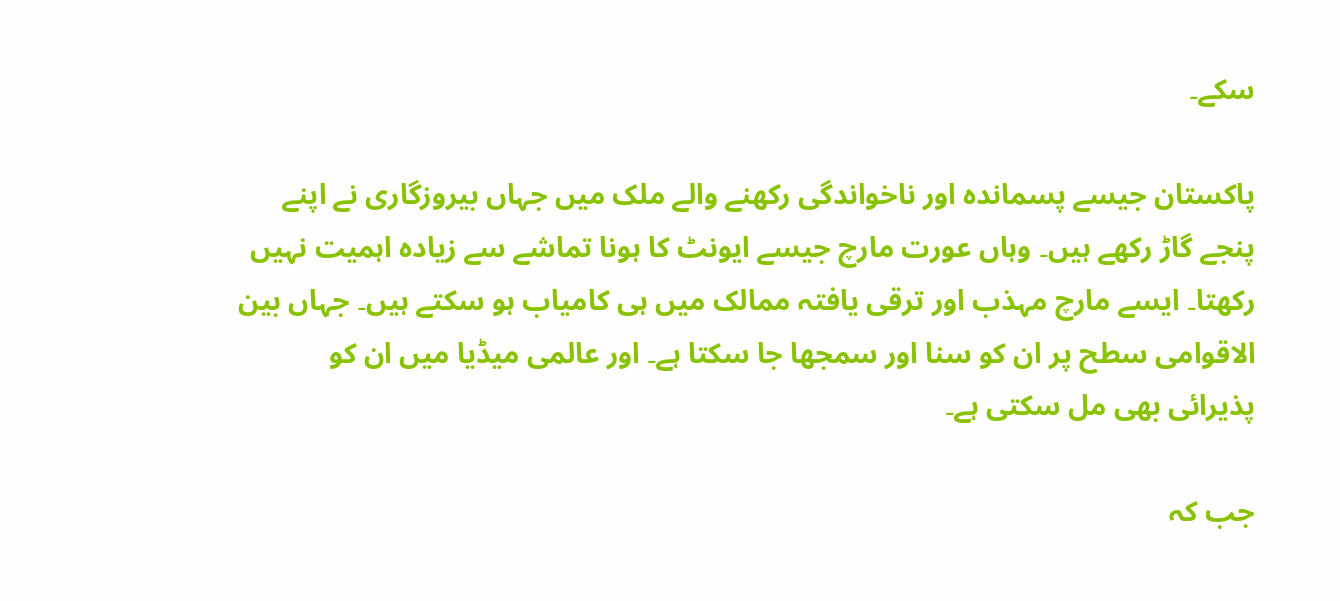سکے۔

پاکستان جیسے پسماندہ اور ناخواندگی رکھنے والے ملک میں جہاں بیروزگاری نے اپنے پنجے گاڑ رکھے ہیں۔ وہاں عورت مارچ جیسے ایونٹ کا ہونا تماشے سے زیادہ اہمیت نہیں رکھتا۔ ایسے مارچ مہذب اور ترقی یافتہ ممالک میں ہی کامیاب ہو سکتے ہیں۔ جہاں بین الاقوامی سطح پر ان کو سنا اور سمجھا جا سکتا ہے۔ اور عالمی میڈیا میں ان کو پذیرائی بھی مل سکتی ہے۔

جب کہ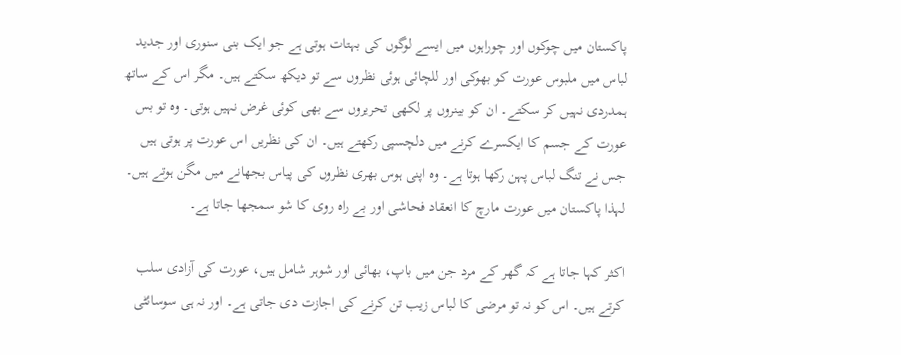پاکستان میں چوکوں اور چوراہوں میں ایسے لوگوں کی بہتات ہوتی ہے جو ایک بنی سنوری اور جدید لباس میں ملبوس عورت کو بھوکی اور للچائی ہوئی نظروں سے تو دیکھ سکتے ہیں۔ مگر اس کے ساتھ ہمدردی نہیں کر سکتے۔ ان کو بینروں پر لکھی تحریروں سے بھی کوئی غرض نہیں ہوتی۔ وہ تو بس عورت کے جسم کا ایکسرے کرنے میں دلچسپی رکھتے ہیں۔ ان کی نظریں اس عورت پر ہوتی ہیں جس نے تنگ لباس پہن رکھا ہوتا ہے۔ وہ اپنی ہوس بھری نظروں کی پیاس بجھانے میں مگن ہوتے ہیں۔ لہذا پاکستان میں عورت مارچ کا انعقاد فحاشی اور بے راہ روی کا شو سمجھا جاتا ہے۔

اکثر کہا جاتا ہے کہ گھر کے مرد جن میں باپ، بھائی اور شوہر شامل ہیں، عورت کی آزادی سلب کرتے ہیں۔ اس کو نہ تو مرضی کا لباس زیب تن کرنے کی اجازت دی جاتی ہے۔ اور نہ ہی سوسائٹی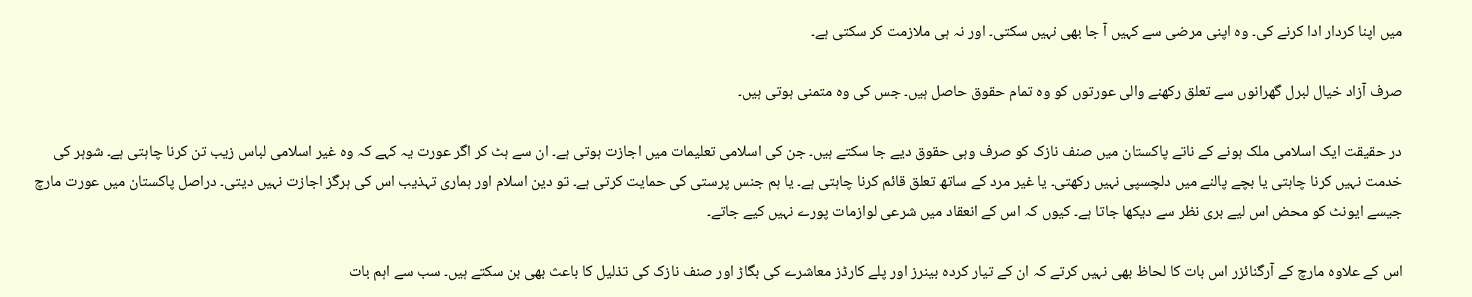میں اپنا کردار ادا کرنے کی۔ وہ اپنی مرضی سے کہیں آ جا بھی نہیں سکتی۔ اور نہ ہی ملازمت کر سکتی ہے۔

صرف آزاد خیال لبرل گھرانوں سے تعلق رکھنے والی عورتوں کو وہ تمام حقوق حاصل ہیں۔ جس کی وہ متمنی ہوتی ہیں۔

در حقیقت ایک اسلامی ملک ہونے کے ناتے پاکستان میں صنف نازک کو صرف وہی حقوق دیے جا سکتے ہیں۔ جن کی اسلامی تعلیمات میں اجازت ہوتی ہے۔ ان سے ہٹ کر اگر عورت یہ کہے کہ وہ غیر اسلامی لباس زیب تن کرنا چاہتی ہے۔ شوہر کی خدمت نہیں کرنا چاہتی یا بچے پالنے میں دلچسپی نہیں رکھتی۔ یا غیر مرد کے ساتھ تعلق قائم کرنا چاہتی ہے۔ یا ہم جنس پرستی کی حمایت کرتی ہے۔ تو دین اسلام اور ہماری تہذیب اس کی ہرگز اجازت نہیں دیتی۔ دراصل پاکستان میں عورت مارچ جیسے ایونٹ کو محض اس لیے بری نظر سے دیکھا جاتا ہے۔ کیوں کہ اس کے انعقاد میں شرعی لوازمات پورے نہیں کیے جاتے۔

اس کے علاوہ مارچ کے آرگنائزر اس بات کا لحاظ بھی نہیں کرتے کہ ان کے تیار کردہ بینرز اور پلے کارڈز معاشرے کی بگاڑ اور صنف نازک کی تذلیل کا باعث بھی بن سکتے ہیں۔ سب سے اہم بات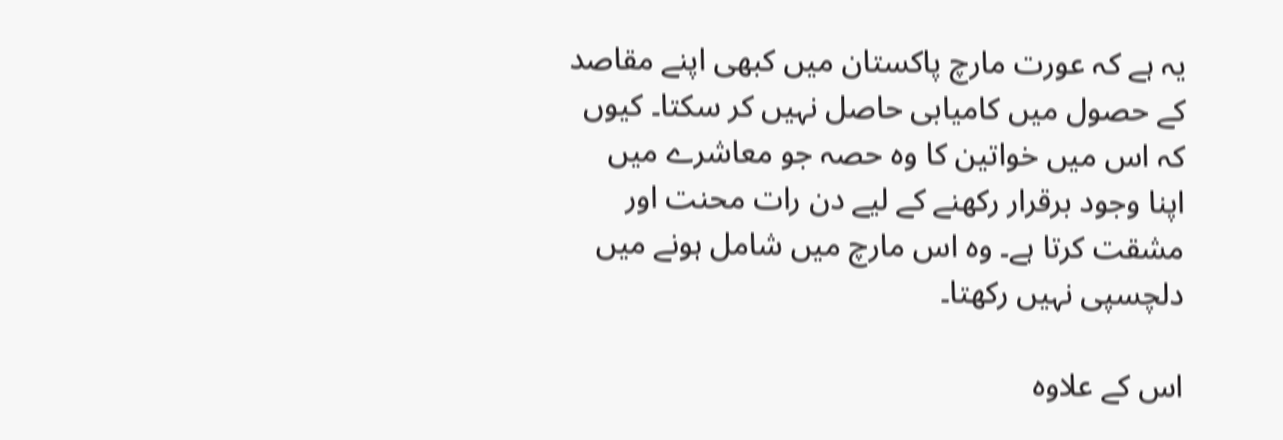یہ ہے کہ عورت مارچ پاکستان میں کبھی اپنے مقاصد کے حصول میں کامیابی حاصل نہیں کر سکتا۔ کیوں کہ اس میں خواتین کا وہ حصہ جو معاشرے میں اپنا وجود برقرار رکھنے کے لیے دن رات محنت اور مشقت کرتا ہے۔ وہ اس مارچ میں شامل ہونے میں دلچسپی نہیں رکھتا۔

اس کے علاوہ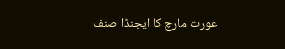عورت مارچ کا ایجنڈا صنف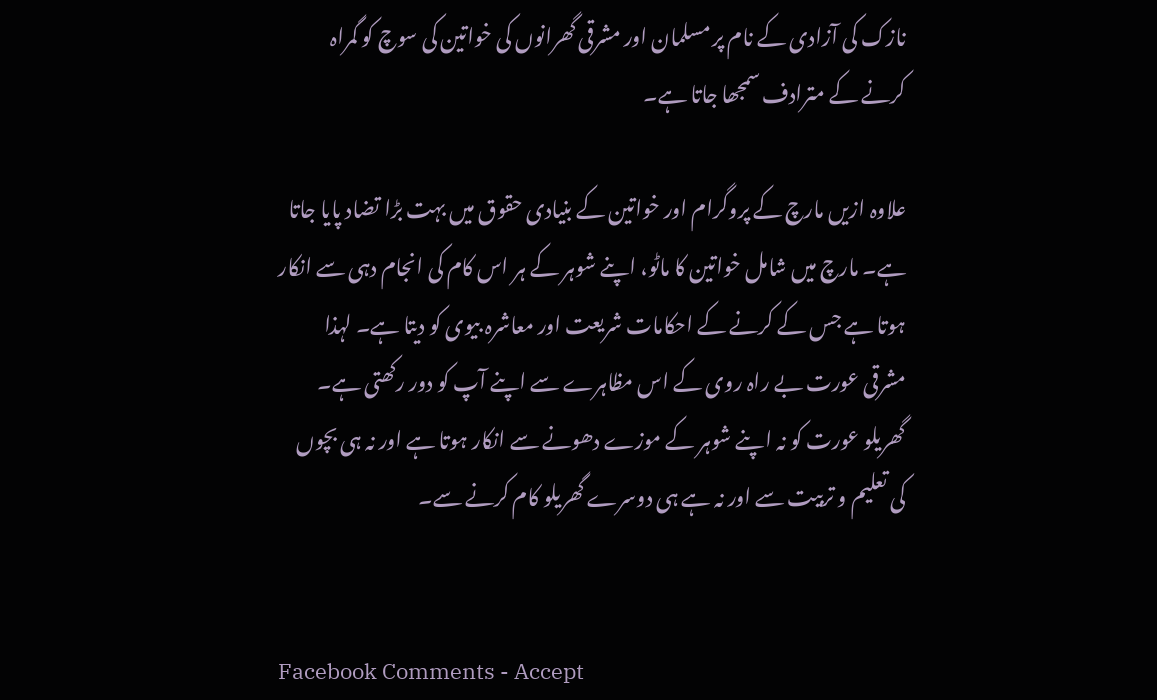نازک کی آزادی کے نام پر مسلمان اور مشرقی گھرانوں کی خواتین کی سوچ کو گمراہ کرنے کے مترادف سمجھا جاتا ہے۔

علاوہ ازیں مارچ کے پروگرام اور خواتین کے بنیادی حقوق میں بہت بڑا تضاد پایا جاتا ہے۔ مارچ میں شامل خواتین کا ماٹو، اپنے شوہر کے ہر اس کام کی انجام دہی سے انکار ہوتا ہے جس کے کرنے کے احکامات شریعت اور معاشرہ بیوی کو دیتا ہے۔ لہذا مشرقی عورت بے راہ روی کے اس مظاہرے سے اپنے آپ کو دور رکھتی ہے۔ گھریلو عورت کو نہ اپنے شوہر کے موزے دھونے سے انکار ہوتا ہے اور نہ ہی بچوں کی تعلیم و تربیت سے اور نہ ہے ہی دوسرے گھریلو کام کرنے سے۔


Facebook Comments - Accept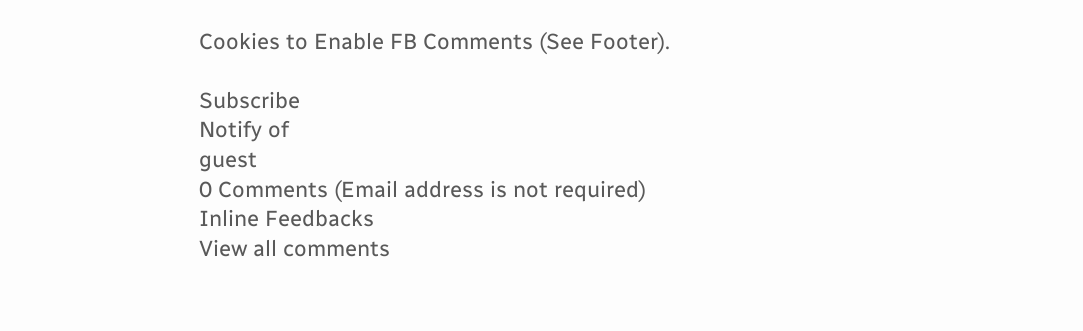Cookies to Enable FB Comments (See Footer).

Subscribe
Notify of
guest
0 Comments (Email address is not required)
Inline Feedbacks
View all comments